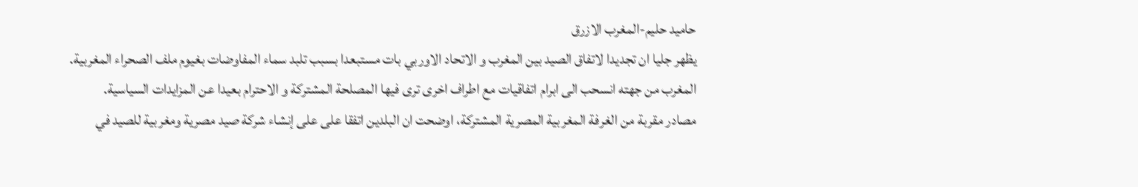حاميد حليم-المغرب الازرق
يظهر جليا ان تجديدا لاتفاق الصيد بين المغرب و الاتحاد الاوربي بات مستبعدا بسبب تلبد سماء المفاوضات بغيوم ملف الصحراء المغربية.
المغرب من جهته انسحب الى ابرام اتفاقيات مع اطراف اخرى ترى فيها المصلحة المشتركة و الاحترام بعيدا عن المزايدات السياسية.
مصادر مقربة من الغرفة المغربية المصرية المشتركة، اوضحت ان البلدين اتفقا على على إنشاء شركة صيد مصرية ومغربية للصيد في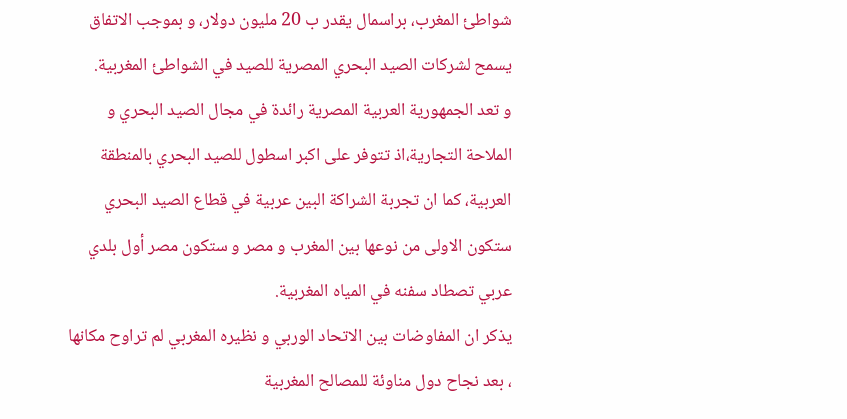شواطئ المغرب، براسمال يقدر ب 20 مليون دولار، و بموجب الاتفاق يسمح لشركات الصيد البحري المصرية للصيد في الشواطئ المغربية.
و تعد الجمهورية العربية المصرية رائدة في مجال الصيد البحري و الملاحة التجارية،اذ تتوفر على اكبر اسطول للصيد البحري بالمنطقة العربية، كما ان تجربة الشراكة البين عربية في قطاع الصيد البحري ستكون الاولى من نوعها بين المغرب و مصر و ستكون مصر أول بلدي عربي تصطاد سفنه في المياه المغربية.
يذكر ان المفاوضات بين الاتحاد الوربي و نظيره المغربي لم تراوح مكانها ، بعد نجاح دول مناوئة للمصالح المغربية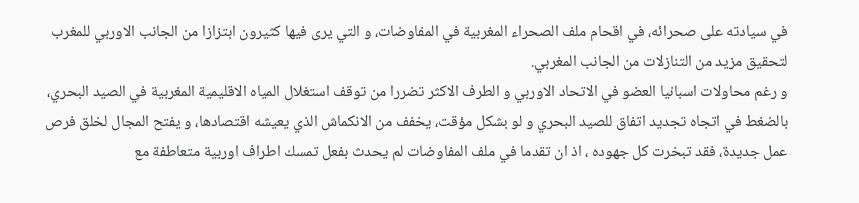في سيادته على صحرائه، في اقحام ملف الصحراء المغربية في المفاوضات، و التي يرى فيها كثيرون ابتزازا من الجانب الاوربي للمغرب لتحقيق مزيد من التنازلات من الجانب المغربي.
و رغم محاولات اسبانيا العضو في الاتحاد الاوربي و الطرف الاكثر تضررا من توقف استغلال المياه الاقليمية المغربية في الصيد البحري، بالضغط في اتجاه تجديد اتفاق للصيد البحري و لو بشكل مؤقت، يخفف من الانكماش الذي يعيشه اقتصادها، و يفتح المجال لخلق فرص عمل جديدة، فقد تبخرت كل جهوده ، اذ ان تقدما في ملف المفاوضات لم يحدث بفعل تمسك اطراف اوربية متعاطفة مع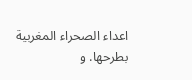اعداء الصحراء المغربية بطرحها. و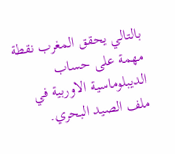بالتالي يحقق المغرب نقطة مهمة على حساب الديبلوماسية الاوربية في ملف الصيد البحري.